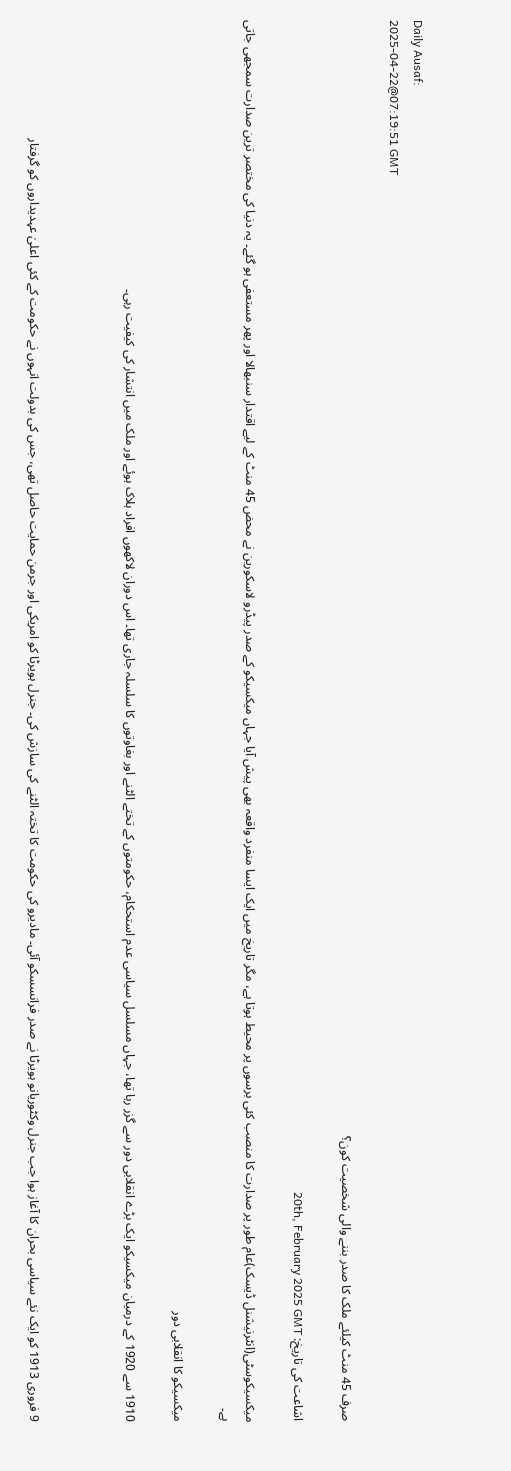Daily Ausaf:
2025-04-22@07:19:51 GMT

صرف 45 منٹ کیلئے ملک کا صدر بننے والی شخصیت کون؟

اشاعت کی تاریخ: 20th, February 2025 GMT

میکسیکوسٹی(انٹرنیشنل ڈیسک)عام طور پر صدارت کا منصب کئی برسوں پر محیط ہوتا ہے، مگر تاریخ میں ایک ایسا منفرد واقعہ بھی پیش آیا جہاں میکسیکو کے صدر پیڈرو لاسکورین نے محض 45 منٹ کے لیے اقتدار سنبھالا اور پھر مستعفی ہو گئے۔ یہ دنیا کی مختصر ترین صدارت سمجھی جاتی ہے۔

میکسیکو کا انقلابی دور

1910 سے 1920 کے درمیان میکسیکو ایک بڑے انقلابی دور سے گزر رہا تھا، جہاں مسلسل سیاسی عدم استحکام، حکومتوں کے تختے الٹنے اور بغاوتوں کا سلسلہ جاری تھا۔ اس دوران لاکھوں افراد ہلاک ہوئے اور ملک میں انتشار کی کیفیت رہی۔



9 فروری 1913 کو ایک نئے سیاسی بحران کا آغاز ہوا جب جنرل وکٹوریانو ہویرٹا نے صدر فرانسسکو آئی۔ مادیرو کی حکومت کا تختہ الٹنے کی سازش کی۔ جنرل ہویرٹا کو امریکی اور جرمن حمایت حاصل تھی، جس کی بدولت انہوں نے حکومت کے کئی اعلیٰ عہدیداروں کو گرفتار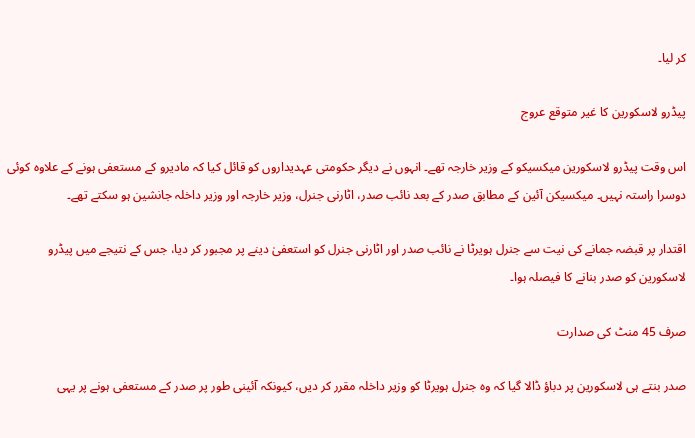کر لیا۔

پیڈرو لاسکورین کا غیر متوقع عروج

اس وقت پیڈرو لاسکورین میکسیکو کے وزیر خارجہ تھے۔ انہوں نے دیگر حکومتی عہدیداروں کو قائل کیا کہ مادیرو کے مستعفی ہونے کے علاوہ کوئی دوسرا راستہ نہیں۔ میکسیکن آئین کے مطابق صدر کے بعد نائب صدر، اٹارنی جنرل، وزیر خارجہ اور وزیر داخلہ جانشین ہو سکتے تھے۔

اقتدار پر قبضہ جمانے کی نیت سے جنرل ہویرٹا نے نائب صدر اور اٹارنی جنرل کو استعفیٰ دینے پر مجبور کر دیا، جس کے نتیجے میں پیڈرو لاسکورین کو صدر بنانے کا فیصلہ ہوا۔

صرف 45 منٹ کی صدارت

صدر بنتے ہی لاسکورین پر دباؤ ڈالا گیا کہ وہ جنرل ہویرٹا کو وزیر داخلہ مقرر کر دیں، کیونکہ آئینی طور پر صدر کے مستعفی ہونے پر یہی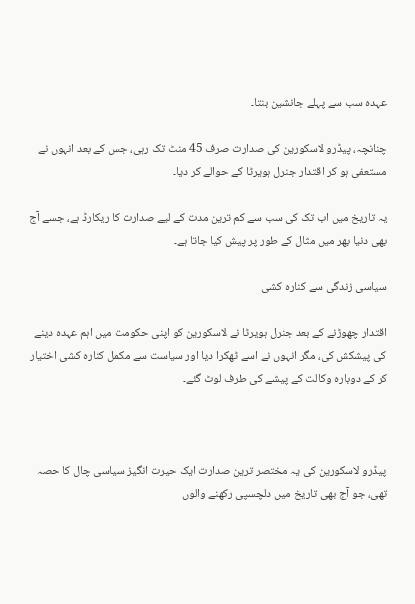عہدہ سب سے پہلے جانشین بنتا۔

چنانچہ، پیڈرو لاسکورین کی صدارت صرف 45 منٹ تک رہی، جس کے بعد انہوں نے مستعفی ہو کر اقتدار جنرل ہویرٹا کے حوالے کر دیا۔

یہ تاریخ میں اب تک کی سب سے کم ترین مدت کے لیے صدارت کا ریکارڈ ہے، جسے آج بھی دنیا بھر میں مثال کے طور پر پیش کیا جاتا ہے۔

سیاسی زندگی سے کنارہ کشی

اقتدار چھوڑنے کے بعد جنرل ہویرٹا نے لاسکورین کو اپنی حکومت میں اہم عہدہ دینے کی پیشکش کی، مگر انہوں نے اسے ٹھکرا دیا اور سیاست سے مکمل کنارہ کشی اختیار کر کے دوبارہ وکالت کے پیشے کی طرف لوٹ گئے۔



پیڈرو لاسکورین کی یہ مختصر ترین صدارت ایک حیرت انگیز سیاسی چال کا حصہ تھی، جو آج بھی تاریخ میں دلچسپی رکھنے والوں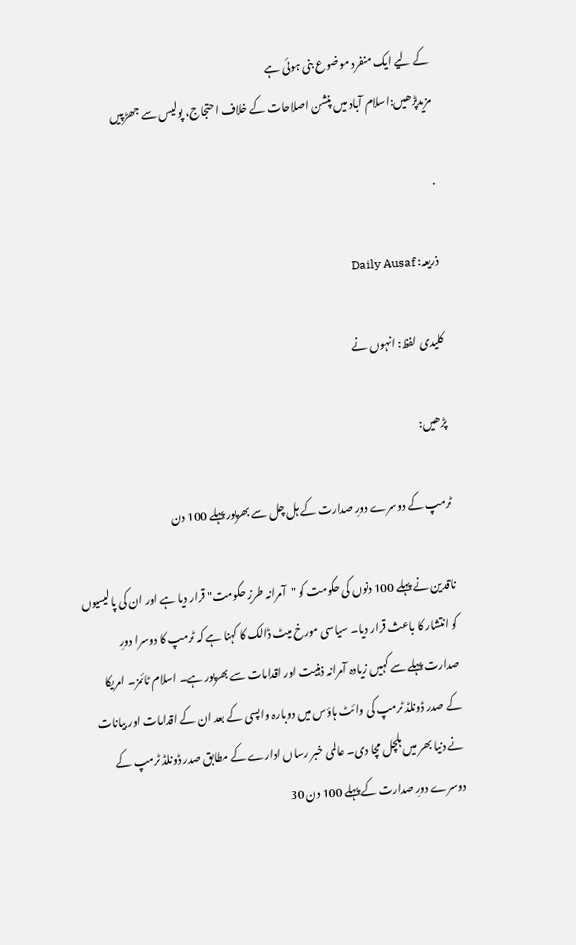کے لیے ایک منفرد موضوع بنی ہوئی ہے
مزیدپڑھیں:اسلام آباد میں پنشن اصلاحات کے خلاف احتجاج، پولیس سے جھڑپیں

.

ذریعہ: Daily Ausaf

کلیدی لفظ: انہوں نے

پڑھیں:

ٹرمپ کے دوسرے دورِ صدارت کے ہل چل سے بھرپور پہلے 100 دن

ناقدین نے پہلے 100 دنوں کی حکومت کو "آمرانہ طرزِ حکومت" قرار دیا ہے اور ان کی پالیسیوں کو انتشار کا باعث قرار دیا۔ سیاسی مورخ میٹ ڈالک کا کہنا ہے کہ ٹرمپ کا دوسرا دورِ صدارت پہلے سے کہیں زیادہ آمرانہ ذہنیت اور اقدامات سے بھرپور ہے۔ اسلام ٹائمز۔ امریکا کے صدر ڈونلڈ ٹرمپ کی وائٹ ہاؤس میں دوبارہ واپسی کے بعد ان کے اقدامات اور بیانات نے دنیا بھر میں ہلچل مچا دی۔ عالمی خبر رساں ادارے کے مطابق صدر ڈونلڈ ٹرمپ کے دوسرے دورِ صدارت کے پہلے 100 دن 30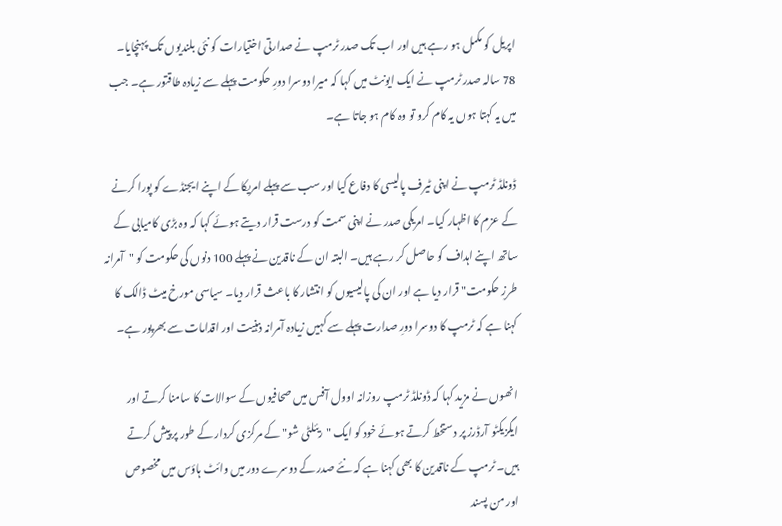اپریل کو مکمل ہو رہے ہیں اور اب تک صدر ٹرمپ نے صدارتی اختیارات کو نئی بلندیوں تک پہنچایا۔ 78 سالہ صدر ٹرمپ نے ایک ایونٹ میں کہا کہ میرا دوسرا دورِ حکومت پہلے سے زیادہ طاقتور ہے۔ جب میں یہ کہتا ہوں یہ کام کرو تو وہ کام ہو جاتا ہے۔

ڈونلڈ ٹرمپ نے اپنی ٹیرف پالیسی کا دفاع کیا اور سب سے پہلے امریکا کے اپنے ایجنڈے کو پورا کرنے کے عزم کا اظہار کیا۔ امریکی صدر نے اپنی سمت کو درست قرار دیتے ہوئے کہا کہ وہ بڑی کامیابی کے ساتھ اپنے اہداف کو حاصل کر رہے ہیں۔ البتہ ان کے ناقدین نے پہلے 100 دنوں کی حکومت کو "آمرانہ طرزِ حکومت" قرار دیا ہے اور ان کی پالیسیوں کو انتشار کا باعث قرار دیا۔ سیاسی مورخ میٹ ڈالک کا کہنا ہے کہ ٹرمپ کا دوسرا دورِ صدارت پہلے سے کہیں زیادہ آمرانہ ذہنیت اور اقدامات سے بھرپور ہے۔

انھوں نے مزید کہا کہ ڈونلڈ ٹرمپ روزانہ اوول آفس میں صحافیوں کے سوالات کا سامنا کرتے اور ایگزیکٹو آرڈرز پر دستخط کرتے ہوئے خود کو ایک "ریئلٹی شو" کے مرکزی کردار کے طور پر پیش کرتے ہیں۔ ٹرمپ کے ناقدین کا بھی کہنا ہے کہ نئے صدر کے دوسرے دور میں وائٹ ہاؤس میں مخصوص اور من پسند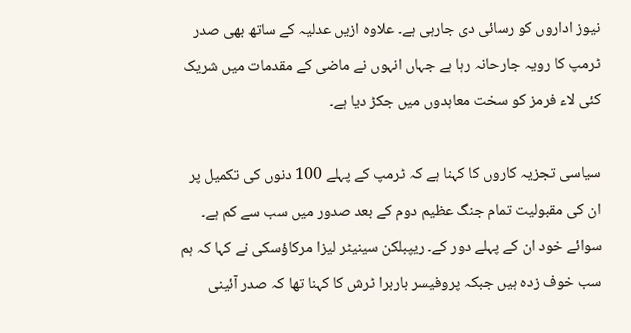نیوز اداروں کو رسائی دی جارہی ہے۔ علاوہ ازیں عدلیہ کے ساتھ بھی صدر ٹرمپ کا رویہ جارحانہ رہا ہے جہاں انہوں نے ماضی کے مقدمات میں شریک کئی لاء فرمز کو سخت معاہدوں میں جکڑ دیا ہے۔

سیاسی تجزیہ کاروں کا کہنا ہے کہ ٹرمپ کے پہلے 100 دنوں کی تکمیل پر ان کی مقبولیت تمام جنگ عظیم دوم کے بعد صدور میں سب سے کم ہے۔ سوائے خود ان کے پہلے دور کے۔ ریپبلکن سینیٹر لیزا مرکاؤسکی نے کہا کہ ہم سب خوف زدہ ہیں جبکہ پروفیسر باربرا ٹرش کا کہنا تھا کہ صدر آئینی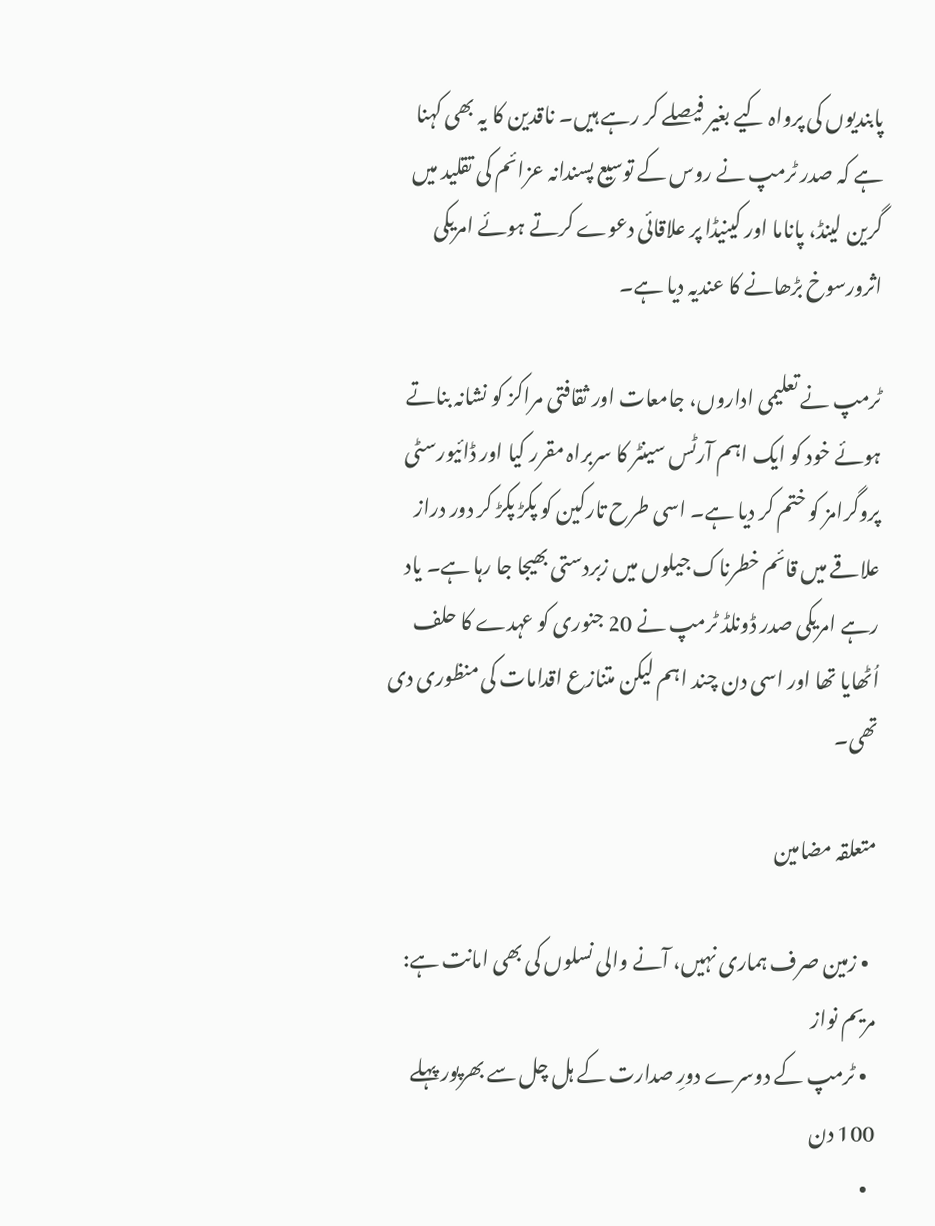پابندیوں کی پرواہ کیے بغیر فیصلے کر رہے ہیں۔ ناقدین کا یہ بھی کہنا ہے کہ صدر ٹرمپ نے روس کے توسیع پسندانہ عزائم کی تقلید میں گرین لینڈ، پاناما اور کینیڈا پر علاقائی دعوے کرتے ہوئے امریکی اثرورسوخ بڑھانے کا عندیہ دیا ہے۔

ٹرمپ نے تعلیمی اداروں، جامعات اور ثقافتی مراکز کو نشانہ بناتے ہوئے خود کو ایک اہم آرٹس سینٹر کا سربراہ مقرر کیا اور ڈائیورسٹی پروگرامز کو ختم کر دیا ہے۔ اسی طرح تارکین کو پکڑ پکڑ کر دور دراز علاقے میں قائم خطرناک جیلوں میں زبردستی بھیجا جا رہا ہے۔ یاد رہے امریکی صدر ڈونلڈ ٹرمپ نے 20 جنوری کو عہدے کا حلف اُٹھایا تھا اور اسی دن چند اہم لیکن متنازع اقدامات کی منظوری دی تھی۔

متعلقہ مضامین

  • زمین صرف ہماری نہیں، آنے والی نسلوں کی بھی امانت ہے: مریم نواز
  • ٹرمپ کے دوسرے دورِ صدارت کے ہل چل سے بھرپور پہلے 100 دن
  •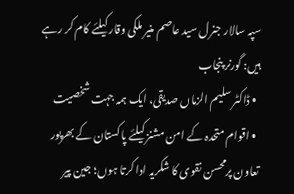سپہ سالار جنرل سید عاصم منیر ملکی وقار کیلئے کام کر رہے ہیں: گورنر پنجاب
  • ڈاکٹر سلیم الزماں صدیقی، ایک ہمہ جہت شخصیت
  • اقوام متحدہ کے امن مشنز کیلئے پاکستان کے بھرپور تعاون پرمحسن نقوی کا شکریہ ادا کرتا ہوں؛ جین پیر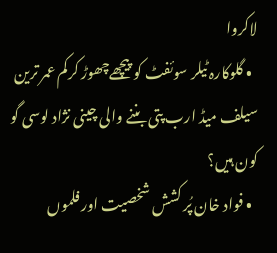لاکروا
  • گلوکارہ ٹیلر سوئفٹ کو پیچھےچھوڑ کرکم عمر ترین سیلف میڈ ارب پتی بننے والی چینی نژاد لوسی گو کون ہیں؟
  • فواد خان پُر کشش شخصیت اور فلموں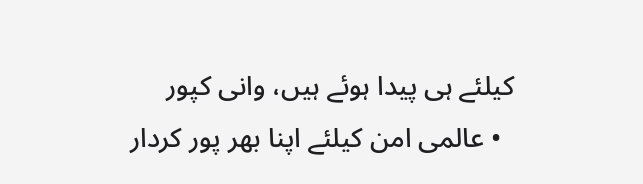کیلئے ہی پیدا ہوئے ہیں، وانی کپور
  • عالمی امن کیلئے اپنا بھر پور کردار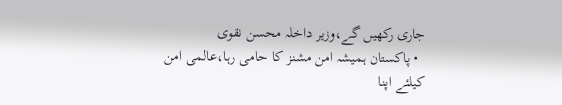جاری رکھیں گے،وزیر داخلہ محسن نقوی
  • پاکستان ہمیشہ امن مشنز کا حامی رہا،عالمی امن کیلئے اپنا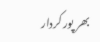بھر پور کردار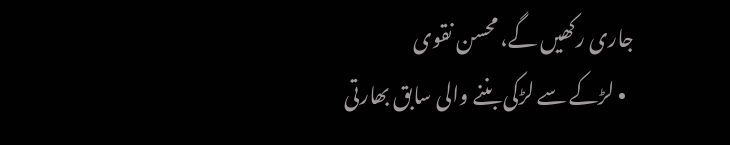جاری رکھیں گے، محسن نقوی
  • لڑکے سے لڑکی بننے والی سابق بھارتی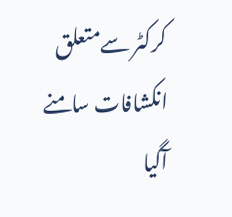کرکٹر سےمتعلق انکشافات سامنے آگیا